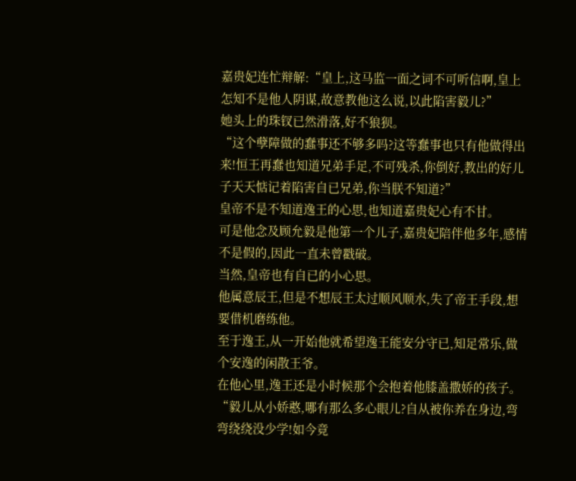嘉贵妃连忙辩解:“皇上,这马监一面之词不可听信啊,皇上怎知不是他人阴谋,故意教他这么说,以此陷害毅儿?”
她头上的珠钗已然滑落,好不狼狈。
“这个孽障做的蠢事还不够多吗?这等蠢事也只有他做得出来!恒王再蠢也知道兄弟手足,不可残杀,你倒好,教出的好儿子天天惦记着陷害自已兄弟,你当朕不知道?”
皇帝不是不知道逸王的心思,也知道嘉贵妃心有不甘。
可是他念及顾允毅是他第一个儿子,嘉贵妃陪伴他多年,感情不是假的,因此一直未曾戳破。
当然,皇帝也有自已的小心思。
他属意辰王,但是不想辰王太过顺风顺水,失了帝王手段,想要借机磨练他。
至于逸王,从一开始他就希望逸王能安分守已,知足常乐,做个安逸的闲散王爷。
在他心里,逸王还是小时候那个会抱着他膝盖撒娇的孩子。
“毅儿从小娇憨,哪有那么多心眼儿?自从被你养在身边,弯弯绕绕没少学!如今竟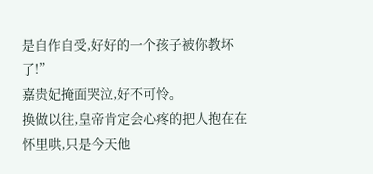是自作自受,好好的一个孩子被你教坏了!”
嘉贵妃掩面哭泣,好不可怜。
换做以往,皇帝肯定会心疼的把人抱在在怀里哄,只是今天他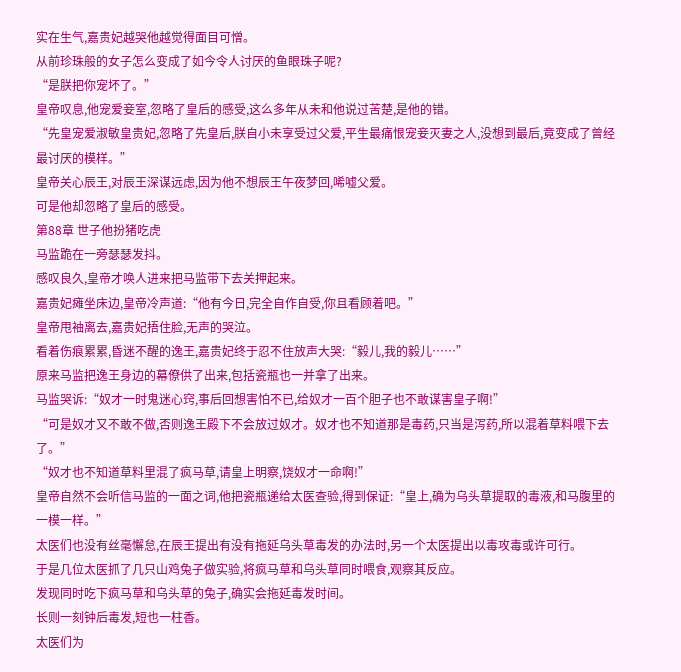实在生气,嘉贵妃越哭他越觉得面目可憎。
从前珍珠般的女子怎么变成了如今令人讨厌的鱼眼珠子呢?
“是朕把你宠坏了。”
皇帝叹息,他宠爱妾室,忽略了皇后的感受,这么多年从未和他说过苦楚,是他的错。
“先皇宠爱淑敏皇贵妃,忽略了先皇后,朕自小未享受过父爱,平生最痛恨宠妾灭妻之人,没想到最后,竟变成了曾经最讨厌的模样。”
皇帝关心辰王,对辰王深谋远虑,因为他不想辰王午夜梦回,唏嘘父爱。
可是他却忽略了皇后的感受。
第88章 世子他扮猪吃虎
马监跪在一旁瑟瑟发抖。
感叹良久,皇帝才唤人进来把马监带下去关押起来。
嘉贵妃瘫坐床边,皇帝冷声道:“他有今日,完全自作自受,你且看顾着吧。”
皇帝甩袖离去,嘉贵妃捂住脸,无声的哭泣。
看着伤痕累累,昏迷不醒的逸王,嘉贵妃终于忍不住放声大哭:“毅儿,我的毅儿……”
原来马监把逸王身边的幕僚供了出来,包括瓷瓶也一并拿了出来。
马监哭诉:“奴才一时鬼迷心窍,事后回想害怕不已,给奴才一百个胆子也不敢谋害皇子啊!”
“可是奴才又不敢不做,否则逸王殿下不会放过奴才。奴才也不知道那是毒药,只当是泻药,所以混着草料喂下去了。”
“奴才也不知道草料里混了疯马草,请皇上明察,饶奴才一命啊!”
皇帝自然不会听信马监的一面之词,他把瓷瓶递给太医查验,得到保证:“皇上,确为乌头草提取的毒液,和马腹里的一模一样。”
太医们也没有丝毫懈怠,在辰王提出有没有拖延乌头草毒发的办法时,另一个太医提出以毒攻毒或许可行。
于是几位太医抓了几只山鸡兔子做实验,将疯马草和乌头草同时喂食,观察其反应。
发现同时吃下疯马草和乌头草的兔子,确实会拖延毒发时间。
长则一刻钟后毒发,短也一柱香。
太医们为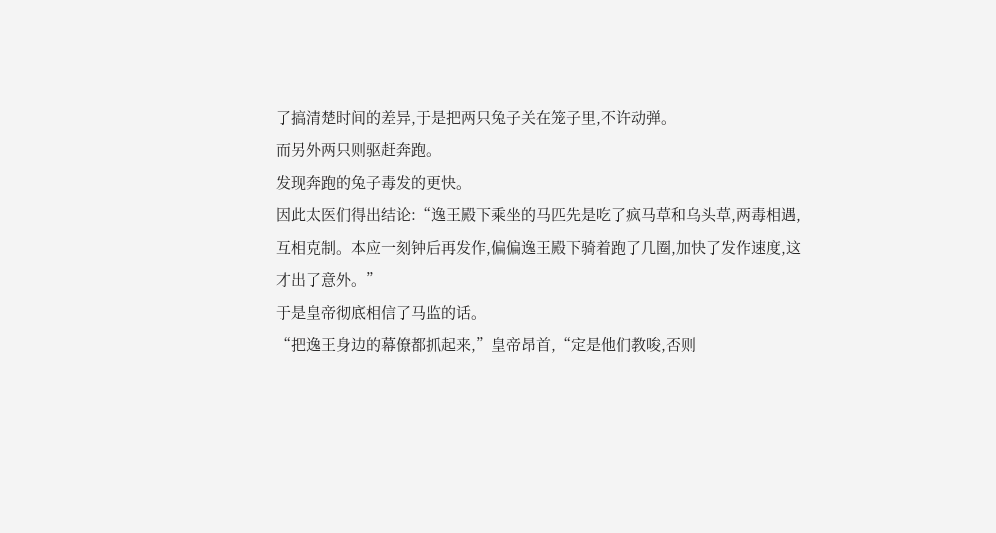了搞清楚时间的差异,于是把两只兔子关在笼子里,不许动弹。
而另外两只则驱赶奔跑。
发现奔跑的兔子毒发的更快。
因此太医们得出结论:“逸王殿下乘坐的马匹先是吃了疯马草和乌头草,两毒相遇,互相克制。本应一刻钟后再发作,偏偏逸王殿下骑着跑了几圈,加快了发作速度,这才出了意外。”
于是皇帝彻底相信了马监的话。
“把逸王身边的幕僚都抓起来,”皇帝昂首,“定是他们教唆,否则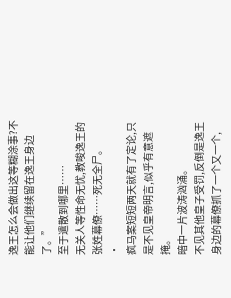逸王怎么会做出这等糊涂事?不能让他们继续留在逸王身边了。”
至于遣散到哪里……
无关人等性命无忧,教唆逸王的张姓幕僚……死无全尸。
·
疯马案短短两天就有了定论,只是不见皇帝明言,似乎有意遮掩。
暗中一片波涛汹涌。
不见其他皇子受罚,反倒是逸王身边的幕僚抓了一个又一个,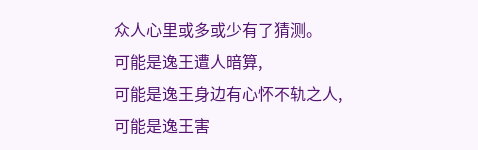众人心里或多或少有了猜测。
可能是逸王遭人暗算,
可能是逸王身边有心怀不轨之人,
可能是逸王害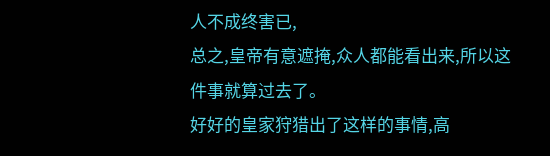人不成终害已,
总之,皇帝有意遮掩,众人都能看出来,所以这件事就算过去了。
好好的皇家狩猎出了这样的事情,高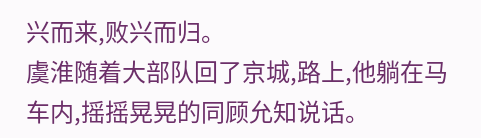兴而来,败兴而归。
虞淮随着大部队回了京城,路上,他躺在马车内,摇摇晃晃的同顾允知说话。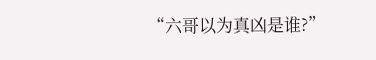“六哥以为真凶是谁?”